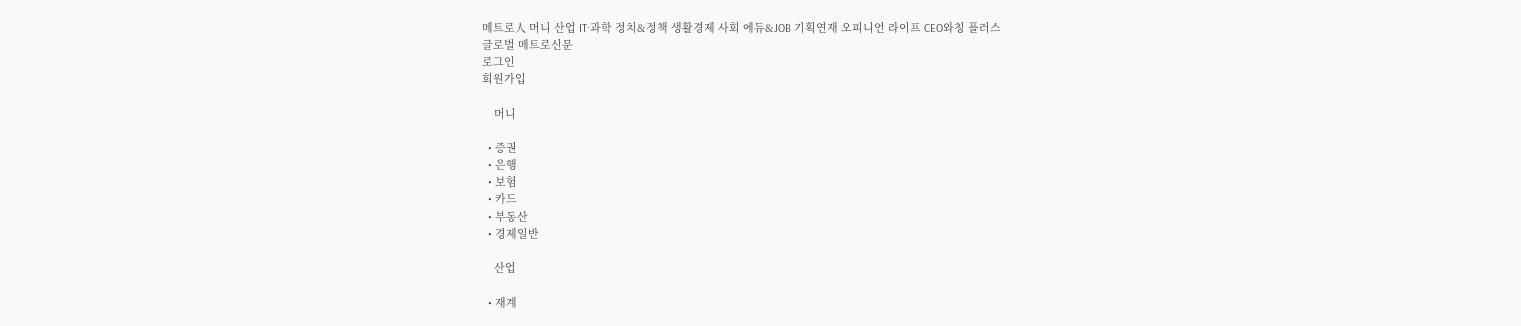메트로人 머니 산업 IT·과학 정치&정책 생활경제 사회 에듀&JOB 기획연재 오피니언 라이프 CEO와칭 플러스
글로벌 메트로신문
로그인
회원가입

    머니

  • 증권
  • 은행
  • 보험
  • 카드
  • 부동산
  • 경제일반

    산업

  • 재계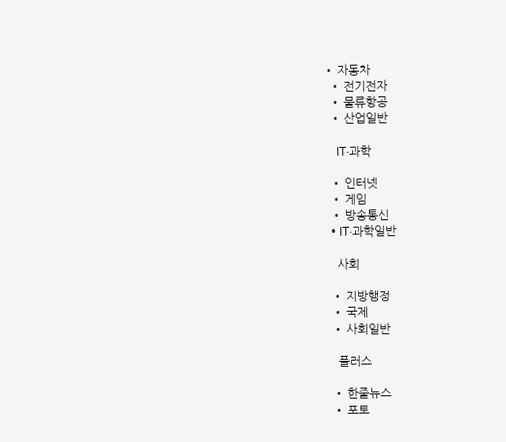• 자동차
  • 전기전자
  • 물류항공
  • 산업일반

    IT·과학

  • 인터넷
  • 게임
  • 방송통신
  • IT·과학일반

    사회

  • 지방행정
  • 국제
  • 사회일반

    플러스

  • 한줄뉴스
  • 포토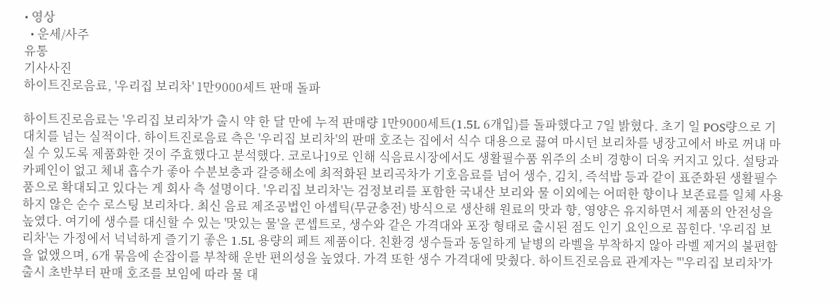• 영상
  • 운세/사주
유통
기사사진
하이트진로음료, '우리집 보리차' 1만9000세트 판매 돌파

하이트진로음료는 '우리집 보리차'가 출시 약 한 달 만에 누적 판매량 1만9000세트(1.5L 6개입)를 돌파했다고 7일 밝혔다. 초기 일 POS량으로 기대치를 넘는 실적이다. 하이트진로음료 측은 '우리집 보리차'의 판매 호조는 집에서 식수 대용으로 끓여 마시던 보리차를 냉장고에서 바로 꺼내 마실 수 있도록 제품화한 것이 주효했다고 분석했다. 코로나19로 인해 식음료시장에서도 생활필수품 위주의 소비 경향이 더욱 커지고 있다. 설탕과 카페인이 없고 체내 흡수가 좋아 수분보충과 갈증해소에 최적화된 보리곡차가 기호음료를 넘어 생수, 김치, 즉석밥 등과 같이 표준화된 생활필수품으로 확대되고 있다는 게 회사 측 설명이다. '우리집 보리차'는 검정보리를 포함한 국내산 보리와 물 이외에는 어떠한 향이나 보존료를 일체 사용하지 않은 순수 로스팅 보리차다. 최신 음료 제조공법인 아셉틱(무균충전) 방식으로 생산해 원료의 맛과 향, 영양은 유지하면서 제품의 안전성을 높였다. 여기에 생수를 대신할 수 있는 '맛있는 물'을 콘셉트로, 생수와 같은 가격대와 포장 형태로 출시된 점도 인기 요인으로 꼽힌다. '우리집 보리차'는 가정에서 넉넉하게 즐기기 좋은 1.5L 용량의 페트 제품이다. 친환경 생수들과 동일하게 낱병의 라벨을 부착하지 않아 라벨 제거의 불편함을 없앴으며, 6개 묶음에 손잡이를 부착해 운반 편의성을 높였다. 가격 또한 생수 가격대에 맞췄다. 하이트진로음료 관계자는 "'우리집 보리차'가 출시 초반부터 판매 호조를 보임에 따라 물 대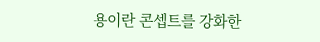용이란 콘셉트를 강화한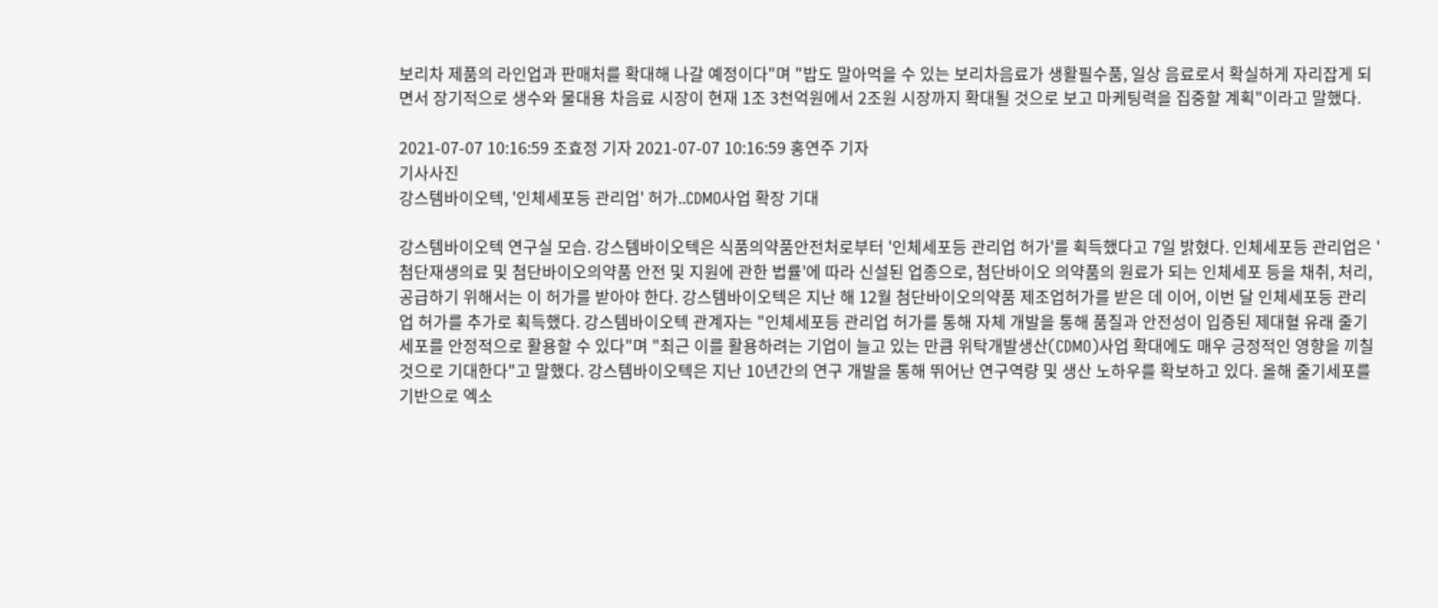보리차 제품의 라인업과 판매처를 확대해 나갈 예정이다"며 "밥도 말아먹을 수 있는 보리차음료가 생활필수품, 일상 음료로서 확실하게 자리잡게 되면서 장기적으로 생수와 물대용 차음료 시장이 현재 1조 3천억원에서 2조원 시장까지 확대될 것으로 보고 마케팅력을 집중할 계획"이라고 말했다.

2021-07-07 10:16:59 조효정 기자 2021-07-07 10:16:59 홍연주 기자
기사사진
강스템바이오텍, '인체세포등 관리업' 허가..CDMO사업 확장 기대

강스템바이오텍 연구실 모습. 강스템바이오텍은 식품의약품안전처로부터 '인체세포등 관리업 허가'를 획득했다고 7일 밝혔다. 인체세포등 관리업은 '첨단재생의료 및 첨단바이오의약품 안전 및 지원에 관한 법률'에 따라 신설된 업종으로, 첨단바이오 의약품의 원료가 되는 인체세포 등을 채취, 처리, 공급하기 위해서는 이 허가를 받아야 한다. 강스템바이오텍은 지난 해 12월 첨단바이오의약품 제조업허가를 받은 데 이어, 이번 달 인체세포등 관리업 허가를 추가로 획득했다. 강스템바이오텍 관계자는 "인체세포등 관리업 허가를 통해 자체 개발을 통해 품질과 안전성이 입증된 제대혈 유래 줄기세포를 안정적으로 활용할 수 있다"며 "최근 이를 활용하려는 기업이 늘고 있는 만큼 위탁개발생산(CDMO)사업 확대에도 매우 긍정적인 영향을 끼칠 것으로 기대한다"고 말했다. 강스템바이오텍은 지난 10년간의 연구 개발을 통해 뛰어난 연구역량 및 생산 노하우를 확보하고 있다. 올해 줄기세포를 기반으로 엑소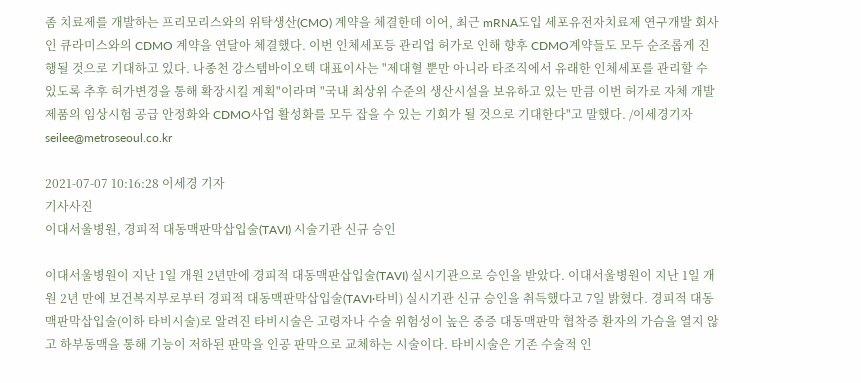좀 치료제를 개발하는 프리모리스와의 위탁생산(CMO) 계약을 체결한데 이어, 최근 mRNA도입 세포유전자치료제 연구개발 회사인 큐라미스와의 CDMO 계약을 연달아 체결했다. 이번 인체세포등 관리업 허가로 인해 향후 CDMO계약들도 모두 순조롭게 진행될 것으로 기대하고 있다. 나종천 강스템바이오텍 대표이사는 "제대혈 뿐만 아니라 타조직에서 유래한 인체세포를 관리할 수 있도록 추후 허가변경을 통해 확장시킬 계획"이라며 "국내 최상위 수준의 생산시설을 보유하고 있는 만큼 이번 허가로 자체 개발 제품의 임상시험 공급 안정화와 CDMO사업 활성화를 모두 잡을 수 있는 기회가 될 것으로 기대한다"고 말했다. /이세경기자 seilee@metroseoul.co.kr

2021-07-07 10:16:28 이세경 기자
기사사진
이대서울병원, 경피적 대동맥판막삽입술(TAVI) 시술기관 신규 승인

이대서울병원이 지난 1일 개원 2년만에 경피적 대동맥판삽입술(TAVI) 실시기관으로 승인을 받았다. 이대서울병원이 지난 1일 개원 2년 만에 보건복지부로부터 경피적 대동맥판막삽입술(TAVI·타비) 실시기관 신규 승인을 취득했다고 7일 밝혔다. 경피적 대동맥판막삽입술(이하 타비시술)로 알려진 타비시술은 고령자나 수술 위험성이 높은 중증 대동맥판막 협착증 환자의 가슴을 열지 않고 하부동맥을 통해 기능이 저하된 판막을 인공 판막으로 교체하는 시술이다. 타비시술은 기존 수술적 인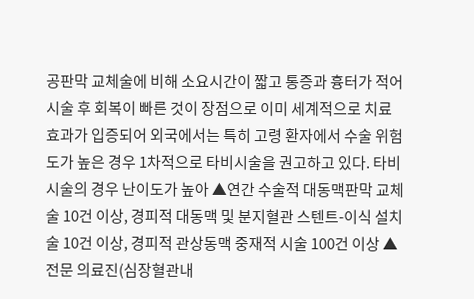공판막 교체술에 비해 소요시간이 짧고 통증과 흉터가 적어 시술 후 회복이 빠른 것이 장점으로 이미 세계적으로 치료 효과가 입증되어 외국에서는 특히 고령 환자에서 수술 위험도가 높은 경우 1차적으로 타비시술을 권고하고 있다. 타비시술의 경우 난이도가 높아 ▲연간 수술적 대동맥판막 교체술 10건 이상, 경피적 대동맥 및 분지혈관 스텐트-이식 설치술 10건 이상, 경피적 관상동맥 중재적 시술 100건 이상 ▲전문 의료진(심장혈관내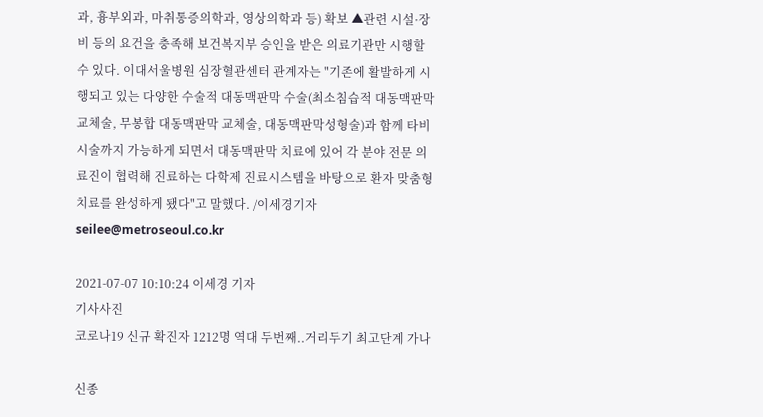과, 흉부외과, 마취통증의학과, 영상의학과 등) 확보 ▲관련 시설·장비 등의 요건을 충족해 보건복지부 승인을 받은 의료기관만 시행할 수 있다. 이대서울병원 심장혈관센터 관계자는 "기존에 활발하게 시행되고 있는 다양한 수술적 대동맥판막 수술(최소침습적 대동맥판막 교체술, 무봉합 대동맥판막 교체술, 대동맥판막성형술)과 함께 타비 시술까지 가능하게 되면서 대동맥판막 치료에 있어 각 분야 전문 의료진이 협력해 진료하는 다학제 진료시스템을 바탕으로 환자 맞춤형 치료를 완성하게 됐다"고 말했다. /이세경기자 seilee@metroseoul.co.kr

2021-07-07 10:10:24 이세경 기자
기사사진
코로나19 신규 확진자 1212명 역대 두번째..거리두기 최고단계 가나

신종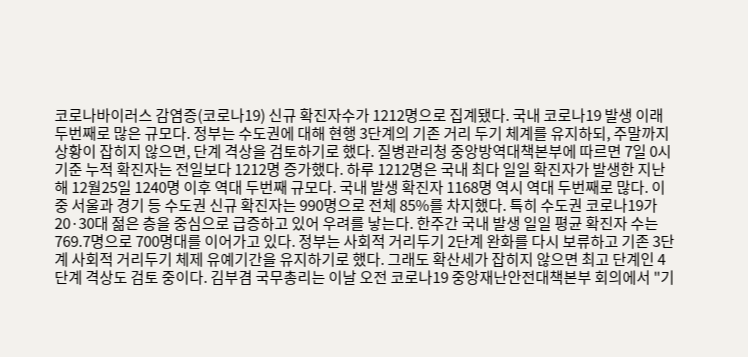코로나바이러스 감염증(코로나19) 신규 확진자수가 1212명으로 집계됐다. 국내 코로나19 발생 이래 두번째로 많은 규모다. 정부는 수도권에 대해 현행 3단계의 기존 거리 두기 체계를 유지하되, 주말까지 상황이 잡히지 않으면, 단계 격상을 검토하기로 했다. 질병관리청 중앙방역대책본부에 따르면 7일 0시 기준 누적 확진자는 전일보다 1212명 증가했다. 하루 1212명은 국내 최다 일일 확진자가 발생한 지난 해 12월25일 1240명 이후 역대 두번째 규모다. 국내 발생 확진자 1168명 역시 역대 두번째로 많다. 이 중 서울과 경기 등 수도권 신규 확진자는 990명으로 전체 85%를 차지했다. 특히 수도권 코로나19가 20·30대 젊은 층을 중심으로 급증하고 있어 우려를 낳는다. 한주간 국내 발생 일일 평균 확진자 수는 769.7명으로 700명대를 이어가고 있다. 정부는 사회적 거리두기 2단계 완화를 다시 보류하고 기존 3단계 사회적 거리두기 체제 유예기간을 유지하기로 했다. 그래도 확산세가 잡히지 않으면 최고 단계인 4단계 격상도 검토 중이다. 김부겸 국무총리는 이날 오전 코로나19 중앙재난안전대책본부 회의에서 "기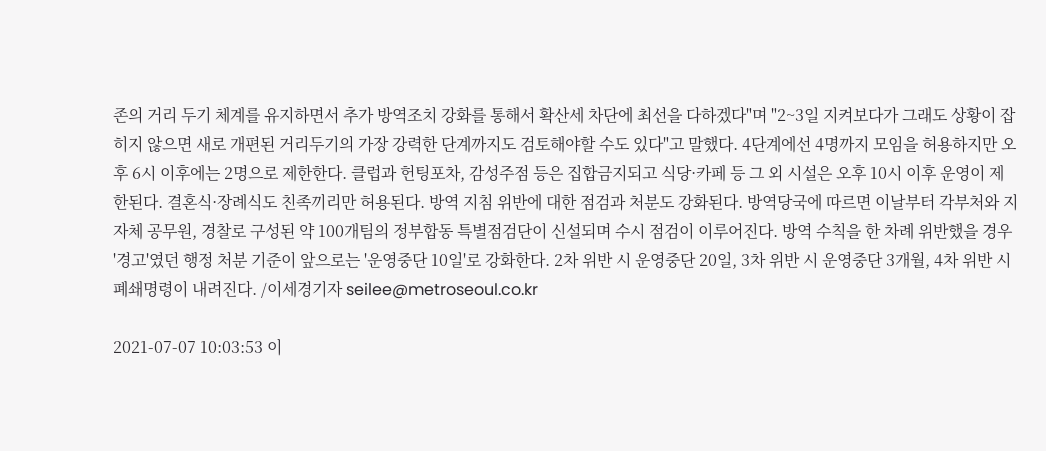존의 거리 두기 체계를 유지하면서 추가 방역조치 강화를 통해서 확산세 차단에 최선을 다하겠다"며 "2~3일 지켜보다가 그래도 상황이 잡히지 않으면 새로 개편된 거리두기의 가장 강력한 단계까지도 검토해야할 수도 있다"고 말했다. 4단계에선 4명까지 모임을 허용하지만 오후 6시 이후에는 2명으로 제한한다. 클럽과 헌팅포차, 감성주점 등은 집합금지되고 식당·카페 등 그 외 시설은 오후 10시 이후 운영이 제한된다. 결혼식·장례식도 친족끼리만 허용된다. 방역 지침 위반에 대한 점검과 처분도 강화된다. 방역당국에 따르면 이날부터 각부처와 지자체 공무원, 경찰로 구성된 약 100개팀의 정부합동 특별점검단이 신설되며 수시 점검이 이루어진다. 방역 수칙을 한 차례 위반했을 경우 '경고'였던 행정 처분 기준이 앞으로는 '운영중단 10일'로 강화한다. 2차 위반 시 운영중단 20일, 3차 위반 시 운영중단 3개월, 4차 위반 시 폐쇄명령이 내려진다. /이세경기자 seilee@metroseoul.co.kr

2021-07-07 10:03:53 이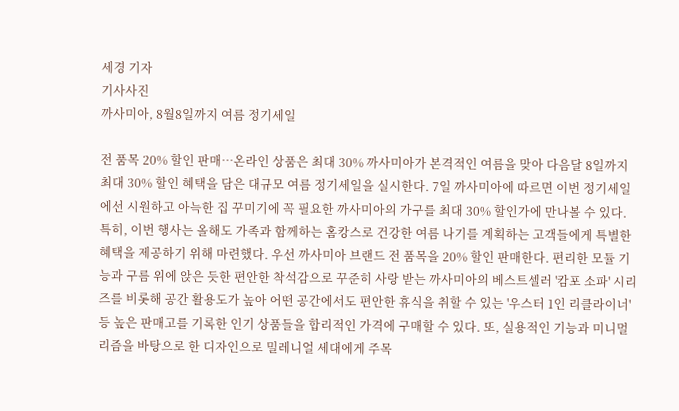세경 기자
기사사진
까사미아, 8월8일까지 여름 정기세일

전 품목 20% 할인 판매…온라인 상품은 최대 30% 까사미아가 본격적인 여름을 맞아 다음달 8일까지 최대 30% 할인 혜택을 담은 대규모 여름 정기세일을 실시한다. 7일 까사미아에 따르면 이번 정기세일에선 시원하고 아늑한 집 꾸미기에 꼭 필요한 까사미아의 가구를 최대 30% 할인가에 만나볼 수 있다. 특히, 이번 행사는 올해도 가족과 함께하는 홈캉스로 건강한 여름 나기를 계획하는 고객들에게 특별한 혜택을 제공하기 위해 마련했다. 우선 까사미아 브랜드 전 품목을 20% 할인 판매한다. 편리한 모듈 기능과 구름 위에 앉은 듯한 편안한 착석감으로 꾸준히 사랑 받는 까사미아의 베스트셀러 '캄포 소파' 시리즈를 비롯해 공간 활용도가 높아 어떤 공간에서도 편안한 휴식을 취할 수 있는 '우스터 1인 리클라이너' 등 높은 판매고를 기록한 인기 상품들을 합리적인 가격에 구매할 수 있다. 또, 실용적인 기능과 미니멀리즘을 바탕으로 한 디자인으로 밀레니얼 세대에게 주목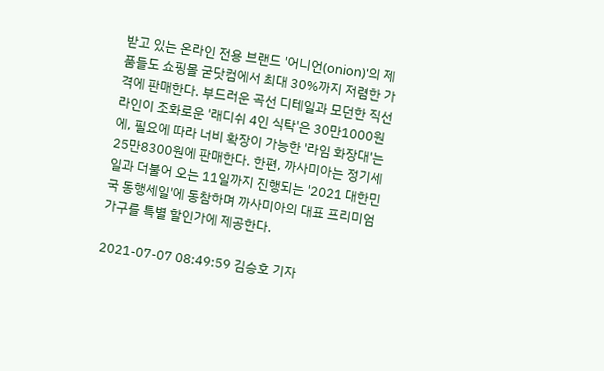받고 있는 온라인 전용 브랜드 '어니언(onion)'의 제품들도 쇼핑몰 굳닷컴에서 최대 30%까지 저렴한 가격에 판매한다. 부드러운 곡선 디테일과 모던한 직선 라인이 조화로운 '래디쉬 4인 식탁'은 30만1000원에, 필요에 따라 너비 확장이 가능한 '라임 화장대'는 25만8300원에 판매한다. 한편, 까사미아는 정기세일과 더불어 오는 11일까지 진행되는 '2021 대한민국 동행세일'에 동참하며 까사미아의 대표 프리미엄 가구를 특별 할인가에 제공한다.

2021-07-07 08:49:59 김승호 기자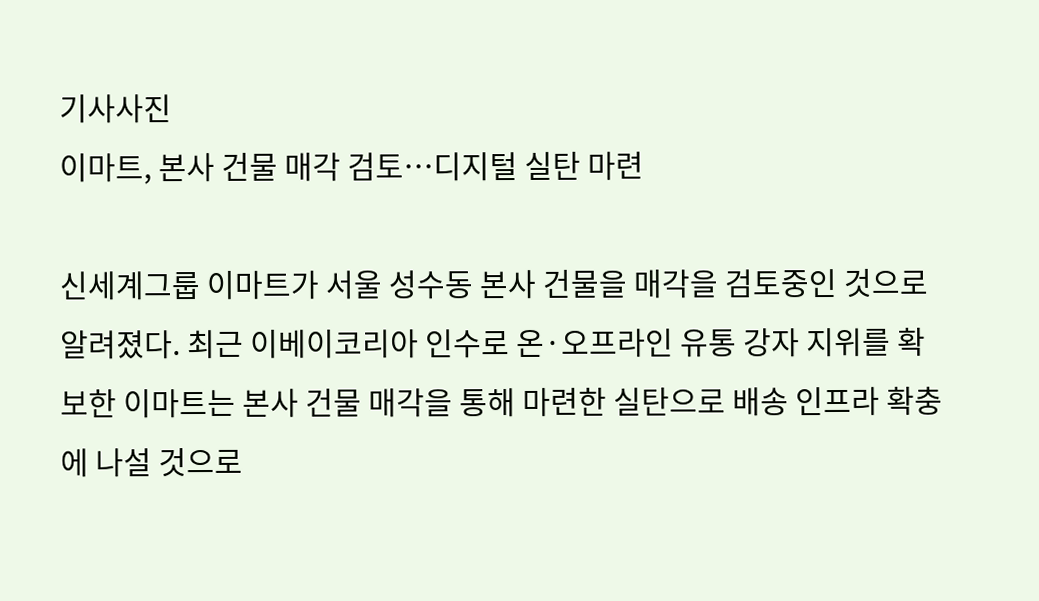기사사진
이마트, 본사 건물 매각 검토…디지털 실탄 마련

신세계그룹 이마트가 서울 성수동 본사 건물을 매각을 검토중인 것으로 알려졌다. 최근 이베이코리아 인수로 온·오프라인 유통 강자 지위를 확보한 이마트는 본사 건물 매각을 통해 마련한 실탄으로 배송 인프라 확충에 나설 것으로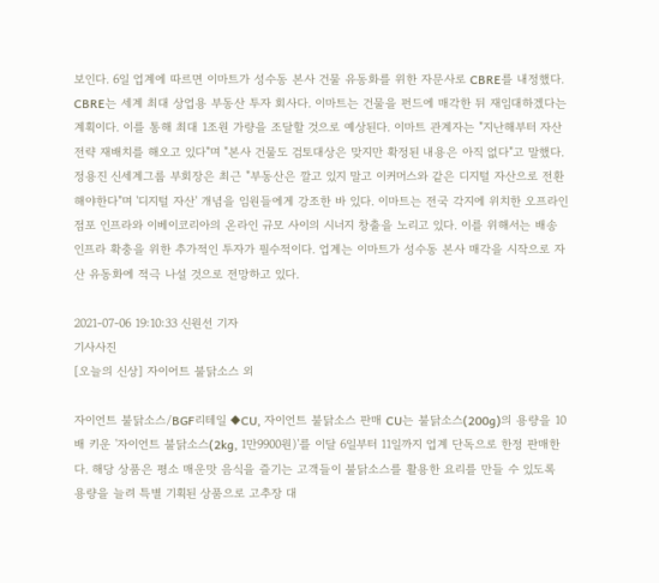보인다. 6일 업계에 따르면 이마트가 성수동 본사 건물 유동화를 위한 자문사로 CBRE를 내정했다. CBRE는 세계 최대 상업용 부동산 투자 회사다. 이마트는 건물을 펀드에 매각한 뒤 재임대하겠다는 계획이다. 이를 통해 최대 1조원 가량을 조달할 것으로 예상된다. 이마트 관계자는 "지난해부터 자산전략 재배치를 해오고 있다"며 "본사 건물도 검토대상은 맞지만 확정된 내용은 아직 없다"고 말했다. 정용진 신세계그룹 부회장은 최근 "부동산은 깔고 있지 말고 이커머스와 같은 디지털 자산으로 전환해야한다"며 '디지털 자산' 개념을 임원들에게 강조한 바 있다. 이마트는 전국 각지에 위치한 오프라인 점포 인프라와 이베이코리아의 온라인 규모 사이의 시너지 창출을 노리고 있다. 이를 위해서는 배송 인프라 확충을 위한 추가적인 투자가 필수적이다. 업계는 이마트가 성수동 본사 매각을 시작으로 자산 유동화에 적극 나설 것으로 전망하고 있다.

2021-07-06 19:10:33 신원선 기자
기사사진
[오늘의 신상] 자이어트 불닭소스 외

자이언트 불닭소스/BGF리테일 ◆CU, 자이언트 불닭소스 판매 CU는 불닭소스(200g)의 용량을 10배 키운 '자이언트 불닭소스(2kg, 1만9900원)'를 이달 6일부터 11일까지 업계 단독으로 한정 판매한다. 해당 상품은 평소 매운맛 음식을 즐기는 고객들이 불닭소스를 활용한 요리를 만들 수 있도록 용량을 늘려 특별 기획된 상품으로 고추장 대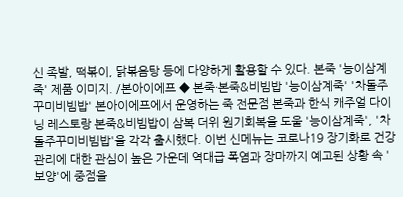신 족발, 떡볶이, 닭볶음탕 등에 다양하게 활용할 수 있다. 본죽 '능이삼계죽' 제품 이미지. /본아이에프 ◆ 본죽·본죽&비빔밥 '능이삼계죽' '차돌주꾸미비빔밥' 본아이에프에서 운영하는 죽 전문점 본죽과 한식 캐주얼 다이닝 레스토랑 본죽&비빔밥이 삼복 더위 원기회복을 도울 '능이삼계죽', '차돌주꾸미비빔밥'을 각각 출시했다. 이번 신메뉴는 코로나19 장기화로 건강 관리에 대한 관심이 높은 가운데 역대급 폭염과 장마까지 예고된 상황 속 '보양'에 중점을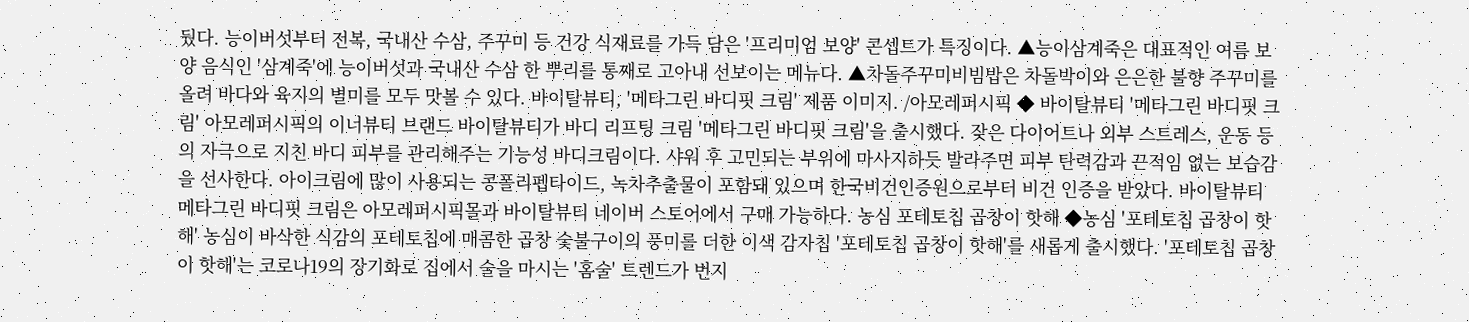뒀다. 능이버섯부터 전복, 국내산 수삼, 주꾸미 등 건강 식재료를 가득 담은 '프리미엄 보양' 콘셉트가 특징이다. ▲능이삼계죽은 대표적인 여름 보양 음식인 '삼계죽'에 능이버섯과 국내산 수삼 한 뿌리를 통째로 고아내 선보이는 메뉴다. ▲차돌주꾸미비빔밥은 차돌박이와 은은한 불향 주꾸미를 올려 바다와 육지의 별미를 모두 맛볼 수 있다. 바이탈뷰티, '메타그린 바디핏 크림' 제품 이미지. /아모레퍼시픽 ◆ 바이탈뷰티 '메타그린 바디핏 크림' 아모레퍼시픽의 이너뷰티 브랜드 바이탈뷰티가 바디 리프팅 크림 '메타그린 바디핏 크림'을 출시했다. 잦은 다이어트나 외부 스트레스, 운동 등의 자극으로 지친 바디 피부를 관리해주는 기능성 바디크림이다. 샤워 후 고민되는 부위에 마사지하듯 발라주면 피부 탄력감과 끈적임 없는 보습감을 선사한다. 아이크림에 많이 사용되는 콩폴리펩타이드, 녹차추출물이 포함돼 있으며 한국비건인증원으로부터 비건 인증을 받았다. 바이탈뷰티 메타그린 바디핏 크림은 아모레퍼시픽몰과 바이탈뷰티 네이버 스토어에서 구매 가능하다. 농심 포테토칩 곱창이 핫해 ◆농심 '포테토칩 곱창이 핫해' 농심이 바삭한 식감의 포테토칩에 매콤한 곱창 숯불구이의 풍미를 더한 이색 감자칩 '포테토칩 곱창이 핫해'를 새롭게 출시했다. '포테토칩 곱창이 핫해'는 코로나19의 장기화로 집에서 술을 마시는 '홈술' 트렌드가 번지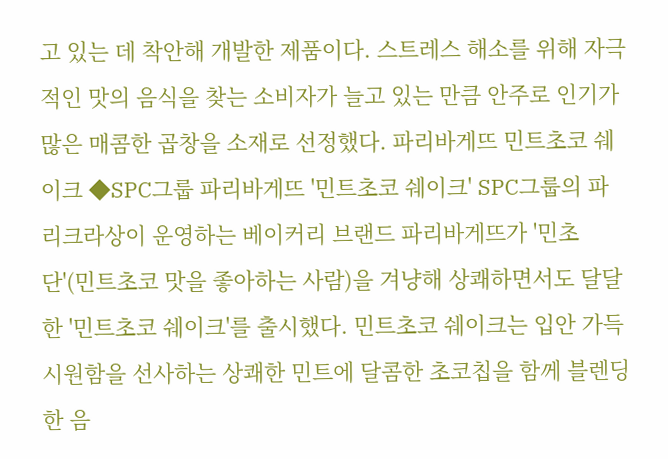고 있는 데 착안해 개발한 제품이다. 스트레스 해소를 위해 자극적인 맛의 음식을 찾는 소비자가 늘고 있는 만큼 안주로 인기가 많은 매콤한 곱창을 소재로 선정했다. 파리바게뜨 민트초코 쉐이크 ◆SPC그룹 파리바게뜨 '민트초코 쉐이크' SPC그룹의 파리크라상이 운영하는 베이커리 브랜드 파리바게뜨가 '민초단'(민트초코 맛을 좋아하는 사람)을 겨냥해 상쾌하면서도 달달한 '민트초코 쉐이크'를 출시했다. 민트초코 쉐이크는 입안 가득 시원함을 선사하는 상쾌한 민트에 달콤한 초코칩을 함께 블렌딩한 음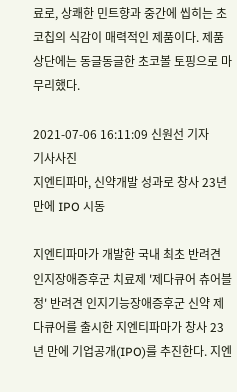료로, 상쾌한 민트향과 중간에 씹히는 초코칩의 식감이 매력적인 제품이다. 제품 상단에는 동글동글한 초코볼 토핑으로 마무리했다.

2021-07-06 16:11:09 신원선 기자
기사사진
지엔티파마, 신약개발 성과로 창사 23년 만에 IPO 시동

지엔티파마가 개발한 국내 최초 반려견 인지장애증후군 치료제 '제다큐어 츄어블정' 반려견 인지기능장애증후군 신약 제다큐어를 출시한 지엔티파마가 창사 23년 만에 기업공개(IPO)를 추진한다. 지엔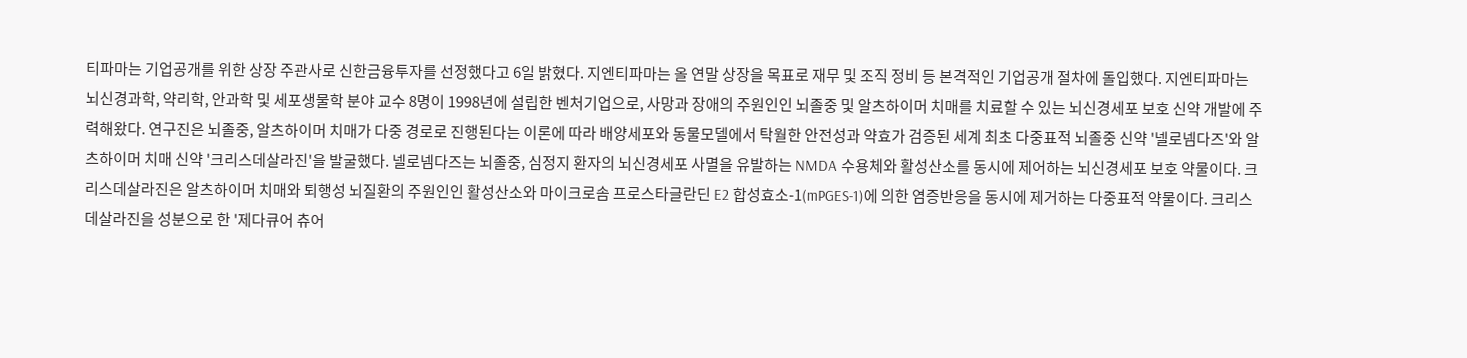티파마는 기업공개를 위한 상장 주관사로 신한금융투자를 선정했다고 6일 밝혔다. 지엔티파마는 올 연말 상장을 목표로 재무 및 조직 정비 등 본격적인 기업공개 절차에 돌입했다. 지엔티파마는 뇌신경과학, 약리학, 안과학 및 세포생물학 분야 교수 8명이 1998년에 설립한 벤처기업으로, 사망과 장애의 주원인인 뇌졸중 및 알츠하이머 치매를 치료할 수 있는 뇌신경세포 보호 신약 개발에 주력해왔다. 연구진은 뇌졸중, 알츠하이머 치매가 다중 경로로 진행된다는 이론에 따라 배양세포와 동물모델에서 탁월한 안전성과 약효가 검증된 세계 최초 다중표적 뇌졸중 신약 '넬로넴다즈'와 알츠하이머 치매 신약 '크리스데살라진'을 발굴했다. 넬로넴다즈는 뇌졸중, 심정지 환자의 뇌신경세포 사멸을 유발하는 NMDA 수용체와 활성산소를 동시에 제어하는 뇌신경세포 보호 약물이다. 크리스데살라진은 알츠하이머 치매와 퇴행성 뇌질환의 주원인인 활성산소와 마이크로솜 프로스타글란딘 E2 합성효소-1(mPGES-1)에 의한 염증반응을 동시에 제거하는 다중표적 약물이다. 크리스데살라진을 성분으로 한 '제다큐어 츄어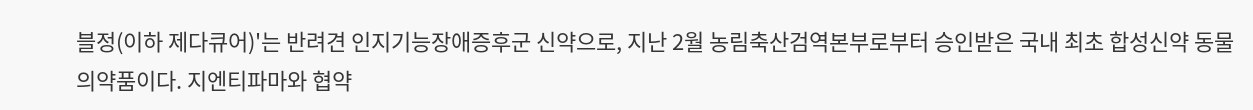블정(이하 제다큐어)'는 반려견 인지기능장애증후군 신약으로, 지난 2월 농림축산검역본부로부터 승인받은 국내 최초 합성신약 동물의약품이다. 지엔티파마와 협약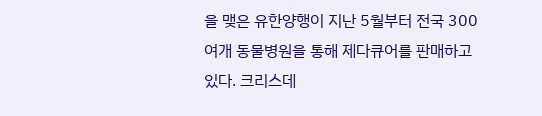을 맺은 유한양행이 지난 5월부터 전국 300여개 동물병원을 통해 제다큐어를 판매하고 있다. 크리스데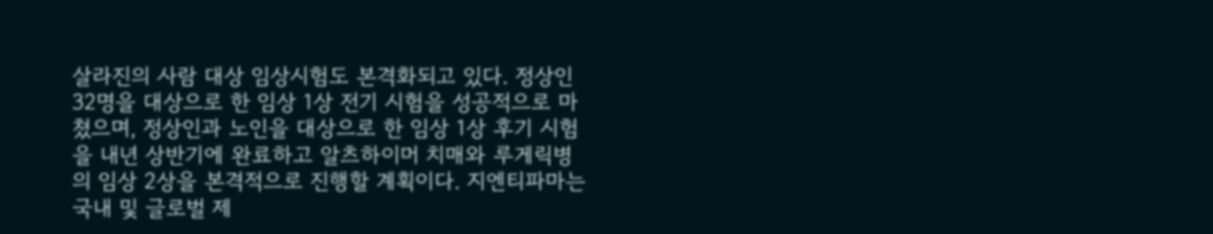살라진의 사람 대상 임상시험도 본격화되고 있다. 정상인 32명을 대상으로 한 임상 1상 전기 시험을 성공적으로 마쳤으며, 정상인과 노인을 대상으로 한 임상 1상 후기 시험을 내년 상반기에 완료하고 알츠하이머 치매와 루게릭병의 임상 2상을 본격적으로 진행할 계획이다. 지엔티파마는 국내 및 글로벌 제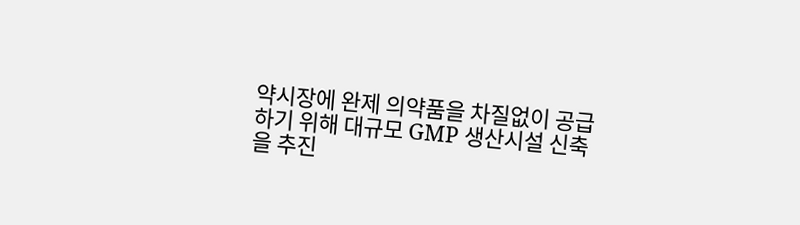약시장에 완제 의약품을 차질없이 공급하기 위해 대규모 GMP 생산시설 신축을 추진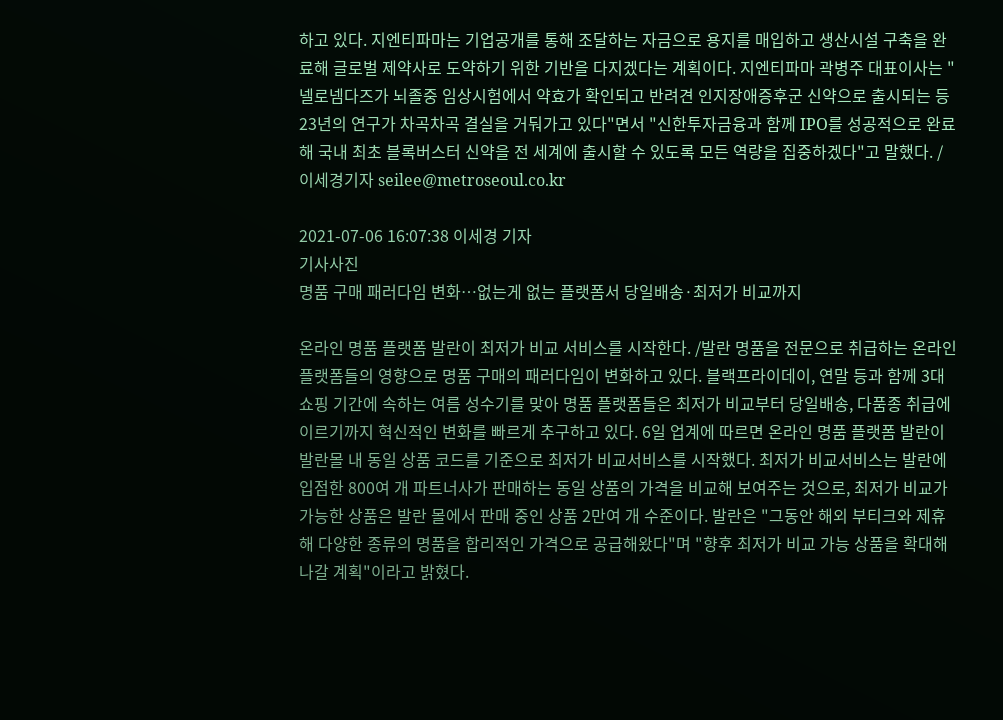하고 있다. 지엔티파마는 기업공개를 통해 조달하는 자금으로 용지를 매입하고 생산시설 구축을 완료해 글로벌 제약사로 도약하기 위한 기반을 다지겠다는 계획이다. 지엔티파마 곽병주 대표이사는 "넬로넴다즈가 뇌졸중 임상시험에서 약효가 확인되고 반려견 인지장애증후군 신약으로 출시되는 등 23년의 연구가 차곡차곡 결실을 거둬가고 있다"면서 "신한투자금융과 함께 IPO를 성공적으로 완료해 국내 최초 블록버스터 신약을 전 세계에 출시할 수 있도록 모든 역량을 집중하겠다"고 말했다. /이세경기자 seilee@metroseoul.co.kr

2021-07-06 16:07:38 이세경 기자
기사사진
명품 구매 패러다임 변화…없는게 없는 플랫폼서 당일배송·최저가 비교까지

온라인 명품 플랫폼 발란이 최저가 비교 서비스를 시작한다. /발란 명품을 전문으로 취급하는 온라인 플랫폼들의 영향으로 명품 구매의 패러다임이 변화하고 있다. 블랙프라이데이, 연말 등과 함께 3대 쇼핑 기간에 속하는 여름 성수기를 맞아 명품 플랫폼들은 최저가 비교부터 당일배송, 다품종 취급에 이르기까지 혁신적인 변화를 빠르게 추구하고 있다. 6일 업계에 따르면 온라인 명품 플랫폼 발란이 발란몰 내 동일 상품 코드를 기준으로 최저가 비교서비스를 시작했다. 최저가 비교서비스는 발란에 입점한 800여 개 파트너사가 판매하는 동일 상품의 가격을 비교해 보여주는 것으로, 최저가 비교가 가능한 상품은 발란 몰에서 판매 중인 상품 2만여 개 수준이다. 발란은 "그동안 해외 부티크와 제휴해 다양한 종류의 명품을 합리적인 가격으로 공급해왔다"며 "향후 최저가 비교 가능 상품을 확대해 나갈 계획"이라고 밝혔다.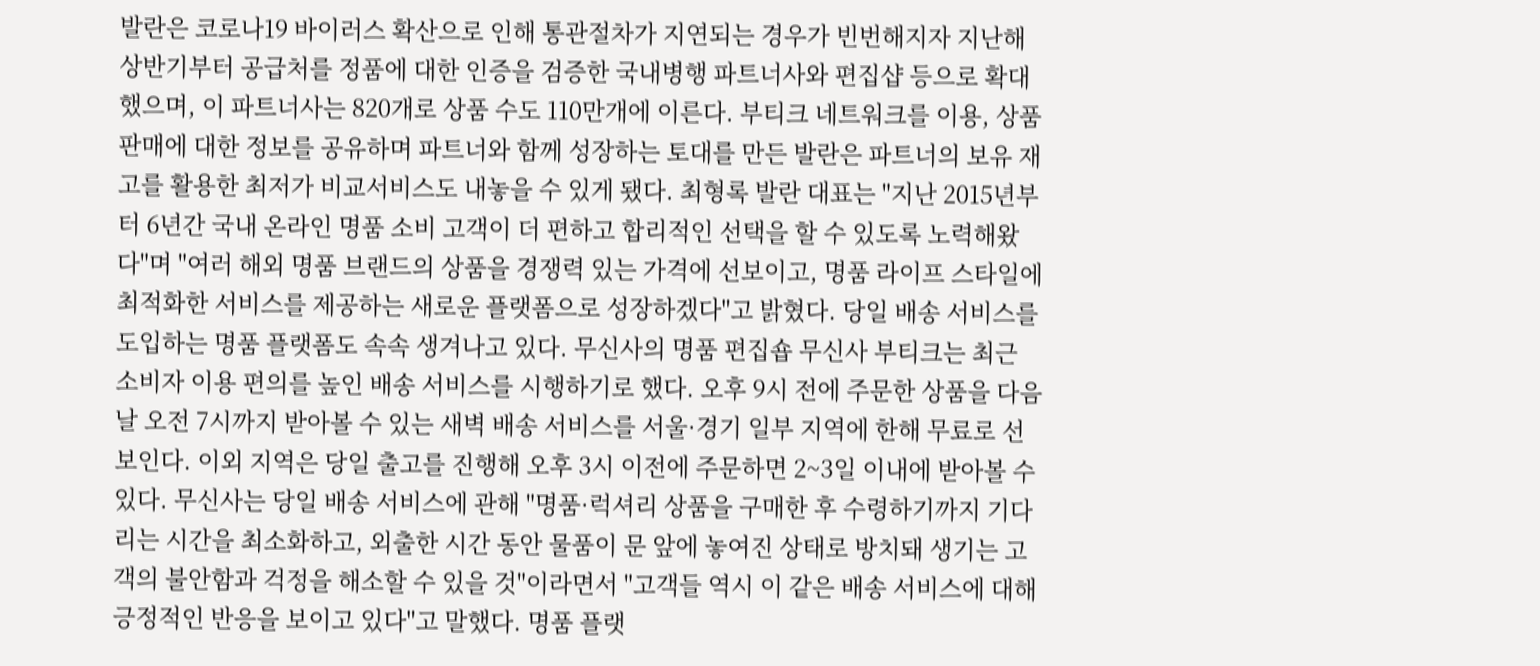발란은 코로나19 바이러스 확산으로 인해 통관절차가 지연되는 경우가 빈번해지자 지난해 상반기부터 공급처를 정품에 대한 인증을 검증한 국내병행 파트너사와 편집샵 등으로 확대했으며, 이 파트너사는 820개로 상품 수도 110만개에 이른다. 부티크 네트워크를 이용, 상품판매에 대한 정보를 공유하며 파트너와 함께 성장하는 토대를 만든 발란은 파트너의 보유 재고를 활용한 최저가 비교서비스도 내놓을 수 있게 됐다. 최형록 발란 대표는 "지난 2015년부터 6년간 국내 온라인 명품 소비 고객이 더 편하고 합리적인 선택을 할 수 있도록 노력해왔다"며 "여러 해외 명품 브랜드의 상품을 경쟁력 있는 가격에 선보이고, 명품 라이프 스타일에 최적화한 서비스를 제공하는 새로운 플랫폼으로 성장하겠다"고 밝혔다. 당일 배송 서비스를 도입하는 명품 플랫폼도 속속 생겨나고 있다. 무신사의 명품 편집숍 무신사 부티크는 최근 소비자 이용 편의를 높인 배송 서비스를 시행하기로 했다. 오후 9시 전에 주문한 상품을 다음 날 오전 7시까지 받아볼 수 있는 새벽 배송 서비스를 서울·경기 일부 지역에 한해 무료로 선보인다. 이외 지역은 당일 출고를 진행해 오후 3시 이전에 주문하면 2~3일 이내에 받아볼 수 있다. 무신사는 당일 배송 서비스에 관해 "명품·럭셔리 상품을 구매한 후 수령하기까지 기다리는 시간을 최소화하고, 외출한 시간 동안 물품이 문 앞에 놓여진 상태로 방치돼 생기는 고객의 불안함과 걱정을 해소할 수 있을 것"이라면서 "고객들 역시 이 같은 배송 서비스에 대해 긍정적인 반응을 보이고 있다"고 말했다. 명품 플랫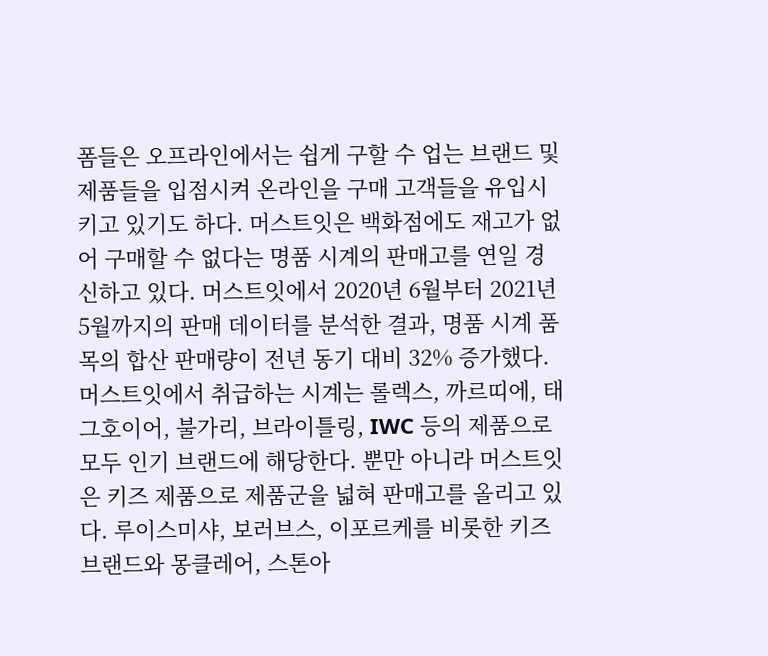폼들은 오프라인에서는 쉽게 구할 수 업는 브랜드 및 제품들을 입점시켜 온라인을 구매 고객들을 유입시키고 있기도 하다. 머스트잇은 백화점에도 재고가 없어 구매할 수 없다는 명품 시계의 판매고를 연일 경신하고 있다. 머스트잇에서 2020년 6월부터 2021년 5월까지의 판매 데이터를 분석한 결과, 명품 시계 품목의 합산 판매량이 전년 동기 대비 32% 증가했다. 머스트잇에서 취급하는 시계는 롤렉스, 까르띠에, 태그호이어, 불가리, 브라이틀링, IWC 등의 제품으로 모두 인기 브랜드에 해당한다. 뿐만 아니라 머스트잇은 키즈 제품으로 제품군을 넓혀 판매고를 올리고 있다. 루이스미샤, 보러브스, 이포르케를 비롯한 키즈 브랜드와 몽클레어, 스톤아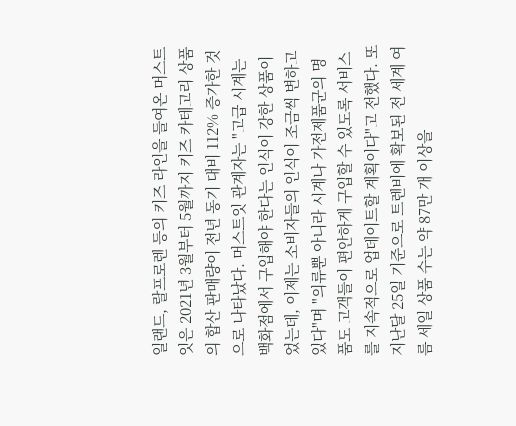일랜드, 랄프로렌 등의 키즈 라인을 들여온 머스트잇은 2021년 3월부터 5월까지 키즈 카테고리 상품의 합산 판매량이 전년 동기 대비 112% 증가한 것으로 나타났다. 머스트잇 관계자는 "고급 시계는 백화점에서 구입해야 한다는 인식이 강한 상품이었는데, 이제는 소비자들의 인식이 조금씩 변하고 있다"며 "의류뿐 아니라 시계나 가전제품군의 명품도 고객들이 편안하게 구입할 수 있도록 서비스를 지속적으로 업데이트할 계획이다"고 전했다. 또 지난달 25일 기준으로 트렌비에 확보된 전 세계 여름 세일 상품 수는 약 87만 개 이상을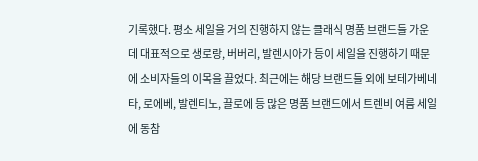기록했다. 평소 세일을 거의 진행하지 않는 클래식 명품 브랜드들 가운데 대표적으로 생로랑, 버버리, 발렌시아가 등이 세일을 진행하기 때문에 소비자들의 이목을 끌었다. 최근에는 해당 브랜드들 외에 보테가베네타, 로에베, 발렌티노, 끌로에 등 많은 명품 브랜드에서 트렌비 여름 세일에 동참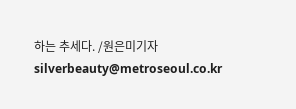하는 추세다. /원은미기자 silverbeauty@metroseoul.co.kr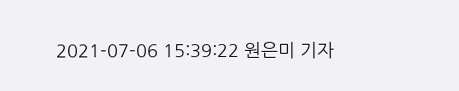2021-07-06 15:39:22 원은미 기자